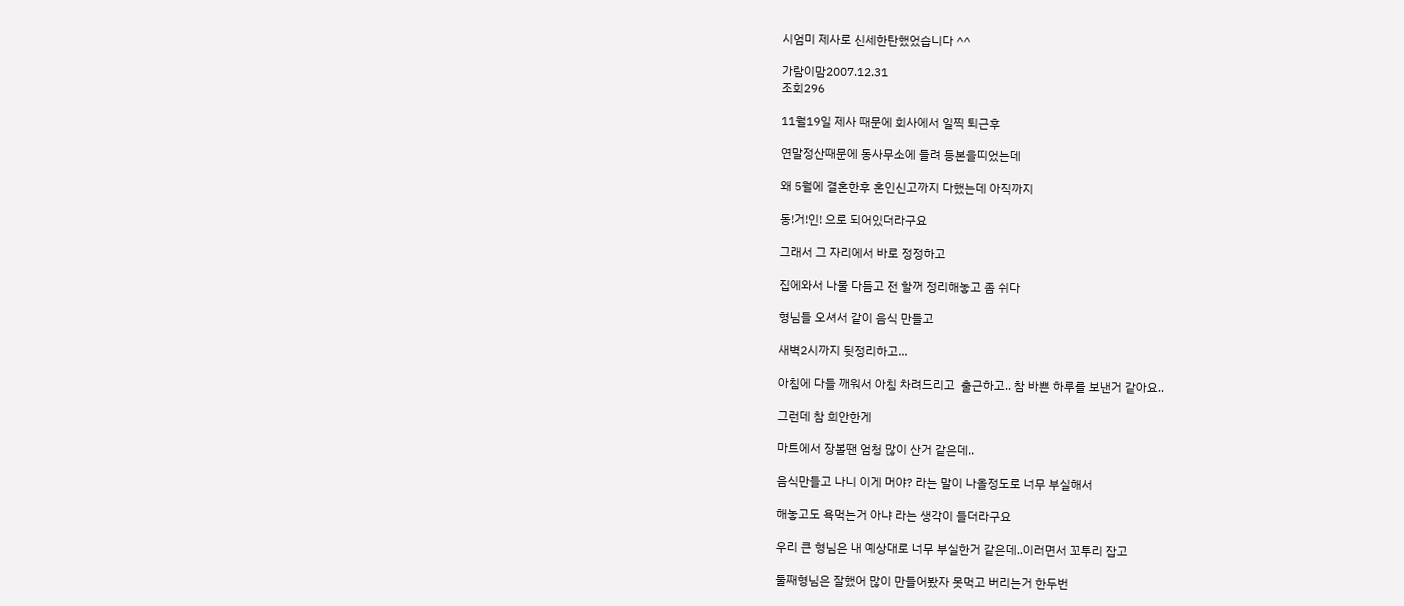시엄미 제사로 신세한탄했었습니다 ^^

가람이맘2007.12.31
조회296

11월19일 제사 때문에 회사에서 일찍 퇴근후

연말정산때문에 동사무소에 들려 등본을띠었는데

왜 5월에 결혼한후 혼인신고까지 다했는데 아직까지

동!거!인! 으로 되어있더라구요

그래서 그 자리에서 바로 정정하고

집에와서 나물 다듬고 전 할꺼 정리해놓고 좀 쉬다

형님들 오셔서 같이 음식 만들고

새벽2시까지 뒷정리하고...

아침에 다들 깨워서 아침 차려드리고  출근하고.. 참 바쁜 하루를 보낸거 같아요..

그런데 참 희안한게

마트에서 장볼땐 엄청 많이 산거 같은데..

음식만들고 나니 이게 머야? 라는 말이 나올정도로 너무 부실해서

해놓고도 욕먹는거 아냐 라는 생각이 들더라구요

우리 큰 형님은 내 예상대로 너무 부실한거 같은데..이러면서 꼬투리 잡고

둘째형님은 잘했어 많이 만들어봤자 못먹고 버리는거 한두번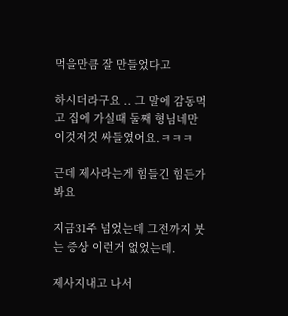먹을만큼 잘 만들었다고

하시더라구요 .. 그 말에 감동먹고 집에 가실때 둘째 형님네만 이것저것 싸들였어요.ㅋㅋㅋ

근데 제사라는게 힘들긴 힘든가봐요

지금31주 넘었는데 그전까지 붓는 증상 이런거 없었는데.

제사지내고 나서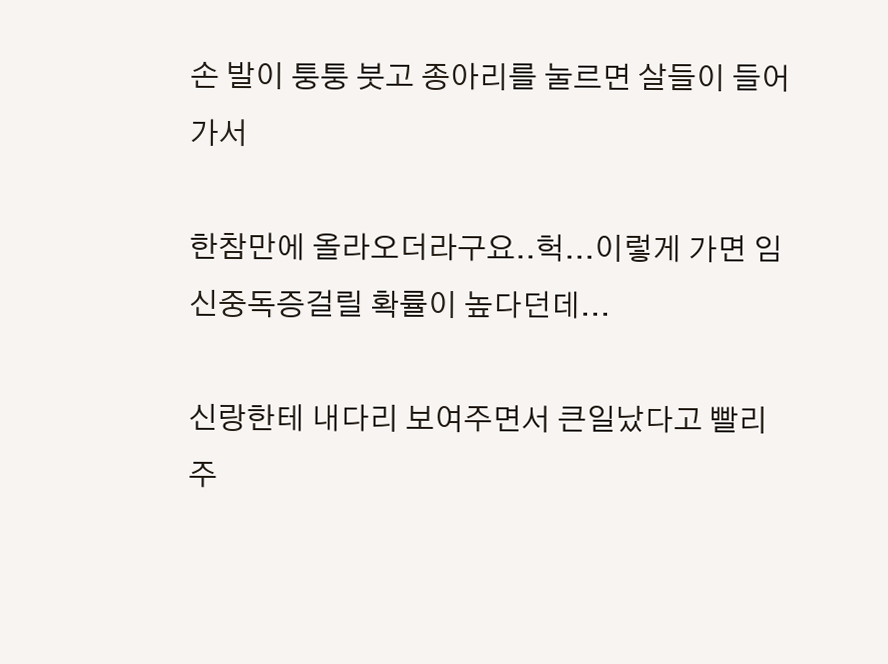손 발이 퉁퉁 붓고 종아리를 눌르면 살들이 들어가서

한참만에 올라오더라구요..헉...이렇게 가면 임신중독증걸릴 확률이 높다던데...

신랑한테 내다리 보여주면서 큰일났다고 빨리 주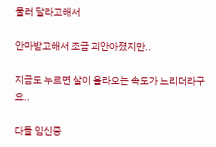물러 달라고해서

안마받고해서 조금 괴안아졌지만..

지금도 누르면 살이 올라오는 속도가 느리더라구요..

다들 임신중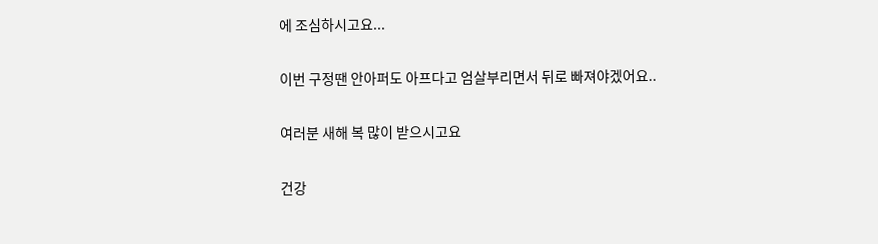에 조심하시고요...

이번 구정땐 안아퍼도 아프다고 엄살부리면서 뒤로 빠져야겠어요..

여러분 새해 복 많이 받으시고요

건강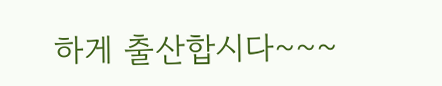하게 출산합시다~~~